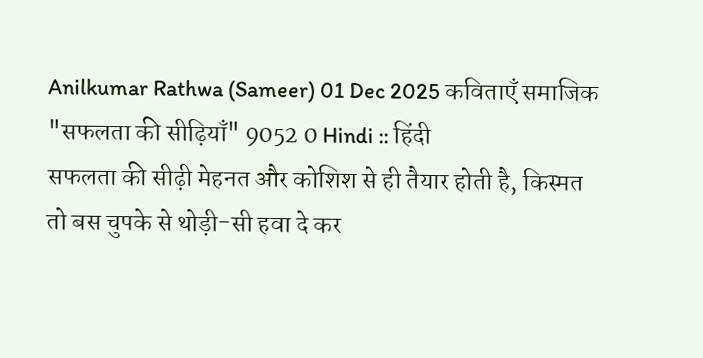Anilkumar Rathwa (Sameer) 01 Dec 2025 कविताएँ समाजिक "सफलता की सीढ़ियाँ" 9052 0 Hindi :: हिंदी
सफलता की सीढ़ी मेहनत और कोशिश से ही तैयार होती है, किस्मत तो बस चुपके से थोड़ी-सी हवा दे कर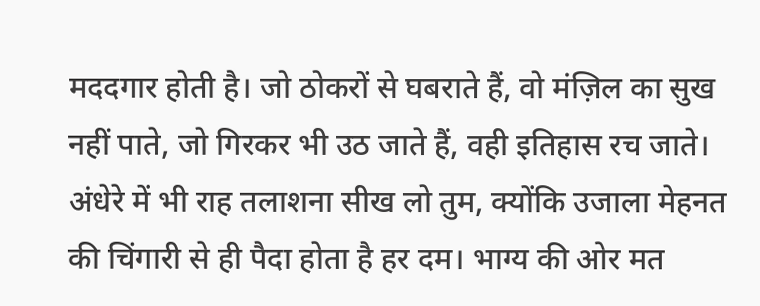मददगार होती है। जो ठोकरों से घबराते हैं, वो मंज़िल का सुख नहीं पाते, जो गिरकर भी उठ जाते हैं, वही इतिहास रच जाते। अंधेरे में भी राह तलाशना सीख लो तुम, क्योंकि उजाला मेहनत की चिंगारी से ही पैदा होता है हर दम। भाग्य की ओर मत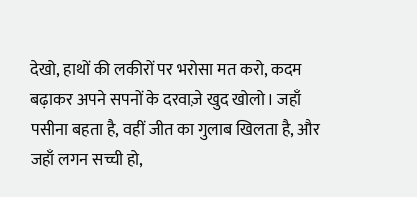देखो, हाथों की लकीरों पर भरोसा मत करो, कदम बढ़ाकर अपने सपनों के दरवाज़े खुद खोलो। जहाँ पसीना बहता है, वहीं जीत का गुलाब खिलता है, और जहाँ लगन सच्ची हो,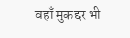वहाँ मुकद्दर भी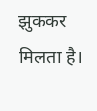झुककर मिलता है।